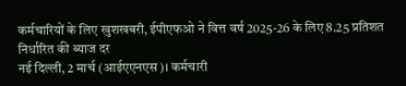कर्मचारियों के लिए खुशखबरी, ईपीएफओ ने वित्त वर्ष 2025-26 के लिए 8.25 प्रतिशत निर्धारित की ब्याज दर
नई दिल्ली, 2 मार्च (आईएएनएस)। कर्मचारी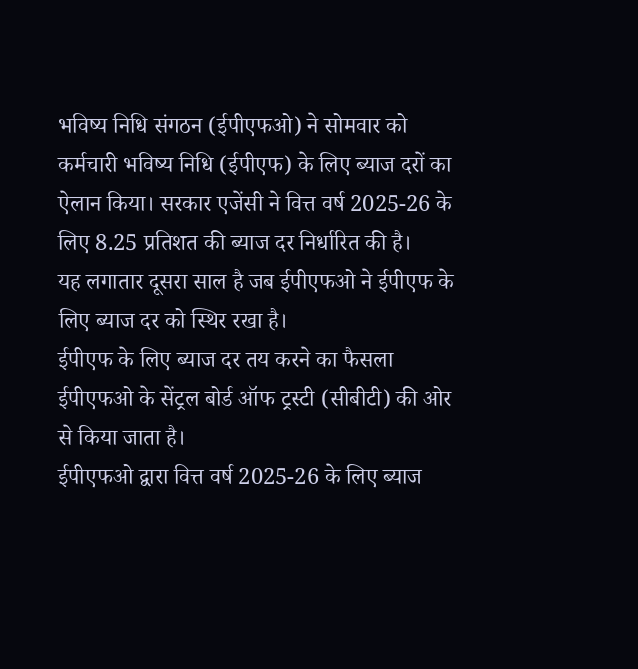भविष्य निधि संगठन (ईपीएफओ) ने सोमवार को कर्मचारी भविष्य निधि (ईपीएफ) के लिए ब्याज दरों का ऐलान किया। सरकार एजेंसी ने वित्त वर्ष 2025-26 के लिए 8.25 प्रतिशत की ब्याज दर निर्धारित की है।
यह लगातार दूसरा साल है जब ईपीएफओ ने ईपीएफ के लिए ब्याज दर को स्थिर रखा है।
ईपीएफ के लिए ब्याज दर तय करने का फैसला ईपीएफओ के सेंट्रल बोर्ड ऑफ ट्रस्टी (सीबीटी) की ओर से किया जाता है।
ईपीएफओ द्वारा वित्त वर्ष 2025-26 के लिए ब्याज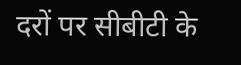दरों पर सीबीटी के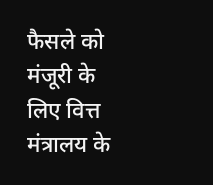फैसले को मंजूरी के लिए वित्त मंत्रालय के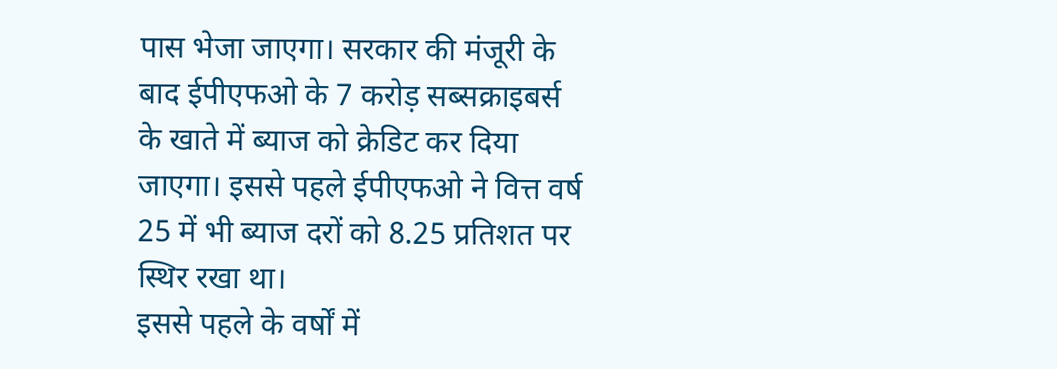पास भेजा जाएगा। सरकार की मंजूरी के बाद ईपीएफओ के 7 करोड़ सब्सक्राइबर्स के खाते में ब्याज को क्रेडिट कर दिया जाएगा। इससे पहले ईपीएफओ ने वित्त वर्ष 25 में भी ब्याज दरों को 8.25 प्रतिशत पर स्थिर रखा था।
इससे पहले के वर्षों में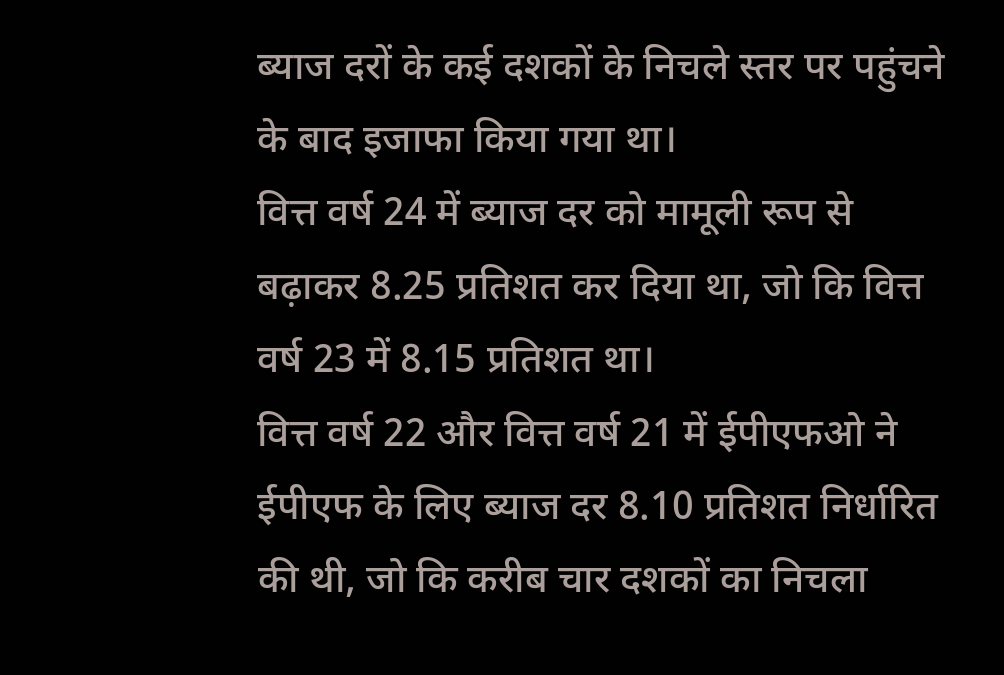ब्याज दरों के कई दशकों के निचले स्तर पर पहुंचने के बाद इजाफा किया गया था।
वित्त वर्ष 24 में ब्याज दर को मामूली रूप से बढ़ाकर 8.25 प्रतिशत कर दिया था, जो कि वित्त वर्ष 23 में 8.15 प्रतिशत था।
वित्त वर्ष 22 और वित्त वर्ष 21 में ईपीएफओ ने ईपीएफ के लिए ब्याज दर 8.10 प्रतिशत निर्धारित की थी, जो कि करीब चार दशकों का निचला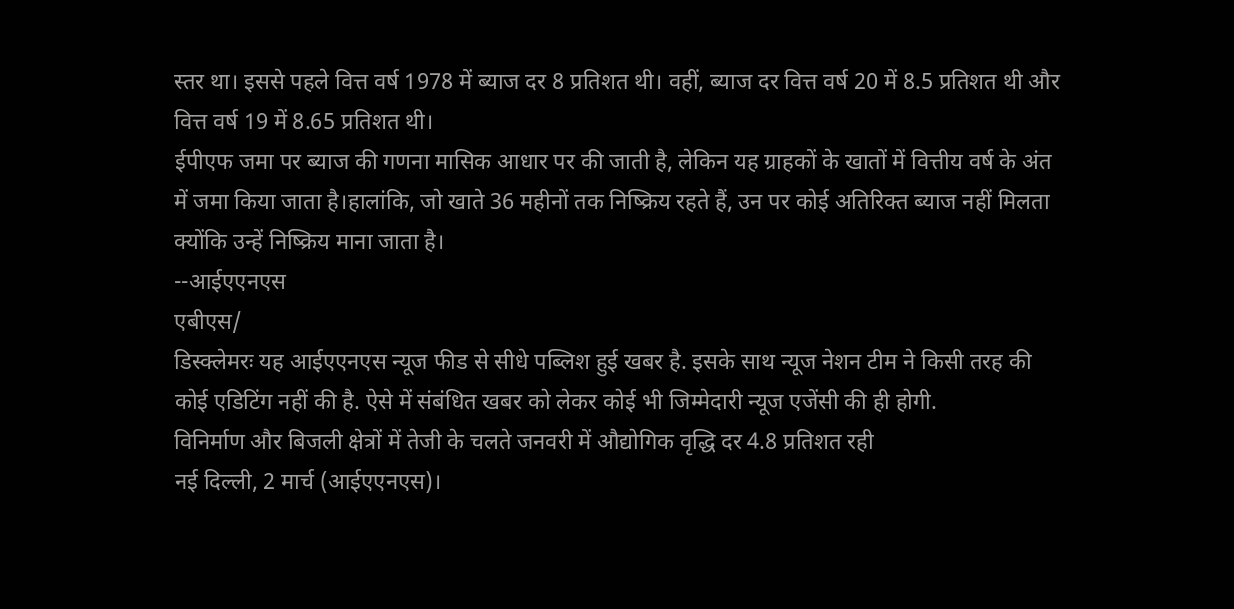स्तर था। इससे पहले वित्त वर्ष 1978 में ब्याज दर 8 प्रतिशत थी। वहीं, ब्याज दर वित्त वर्ष 20 में 8.5 प्रतिशत थी और वित्त वर्ष 19 में 8.65 प्रतिशत थी।
ईपीएफ जमा पर ब्याज की गणना मासिक आधार पर की जाती है, लेकिन यह ग्राहकों के खातों में वित्तीय वर्ष के अंत में जमा किया जाता है।हालांकि, जो खाते 36 महीनों तक निष्क्रिय रहते हैं, उन पर कोई अतिरिक्त ब्याज नहीं मिलता क्योंकि उन्हें निष्क्रिय माना जाता है।
--आईएएनएस
एबीएस/
डिस्क्लेमरः यह आईएएनएस न्यूज फीड से सीधे पब्लिश हुई खबर है. इसके साथ न्यूज नेशन टीम ने किसी तरह की कोई एडिटिंग नहीं की है. ऐसे में संबंधित खबर को लेकर कोई भी जिम्मेदारी न्यूज एजेंसी की ही होगी.
विनिर्माण और बिजली क्षेत्रों में तेजी के चलते जनवरी में औद्योगिक वृद्धि दर 4.8 प्रतिशत रही
नई दिल्ली, 2 मार्च (आईएएनएस)।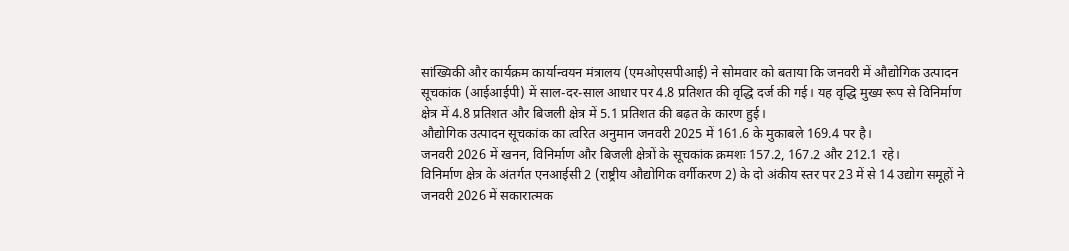सांख्यिकी और कार्यक्रम कार्यान्वयन मंत्रालय (एमओएसपीआई) ने सोमवार को बताया कि जनवरी में औद्योगिक उत्पादन सूचकांक (आईआईपी) में साल-दर-साल आधार पर 4.8 प्रतिशत की वृद्धि दर्ज की गई। यह वृद्धि मुख्य रूप से विनिर्माण क्षेत्र में 4.8 प्रतिशत और बिजली क्षेत्र में 5.1 प्रतिशत की बढ़त के कारण हुई।
औद्योगिक उत्पादन सूचकांक का त्वरित अनुमान जनवरी 2025 में 161.6 के मुकाबले 169.4 पर है।
जनवरी 2026 में खनन, विनिर्माण और बिजली क्षेत्रों के सूचकांक क्रमशः 157.2, 167.2 और 212.1 रहे।
विनिर्माण क्षेत्र के अंतर्गत एनआईसी 2 (राष्ट्रीय औद्योगिक वर्गीकरण 2) के दो अंकीय स्तर पर 23 में से 14 उद्योग समूहों ने जनवरी 2026 में सकारात्मक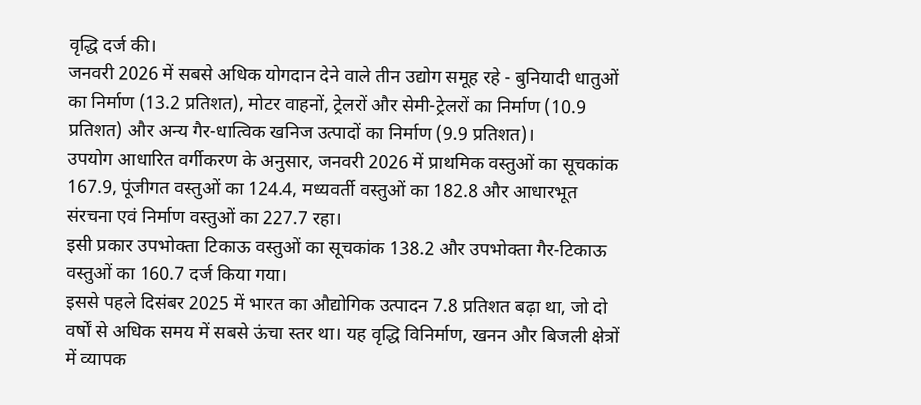वृद्धि दर्ज की।
जनवरी 2026 में सबसे अधिक योगदान देने वाले तीन उद्योग समूह रहे - बुनियादी धातुओं का निर्माण (13.2 प्रतिशत), मोटर वाहनों, ट्रेलरों और सेमी-ट्रेलरों का निर्माण (10.9 प्रतिशत) और अन्य गैर-धात्विक खनिज उत्पादों का निर्माण (9.9 प्रतिशत)।
उपयोग आधारित वर्गीकरण के अनुसार, जनवरी 2026 में प्राथमिक वस्तुओं का सूचकांक 167.9, पूंजीगत वस्तुओं का 124.4, मध्यवर्ती वस्तुओं का 182.8 और आधारभूत संरचना एवं निर्माण वस्तुओं का 227.7 रहा।
इसी प्रकार उपभोक्ता टिकाऊ वस्तुओं का सूचकांक 138.2 और उपभोक्ता गैर-टिकाऊ वस्तुओं का 160.7 दर्ज किया गया।
इससे पहले दिसंबर 2025 में भारत का औद्योगिक उत्पादन 7.8 प्रतिशत बढ़ा था, जो दो वर्षों से अधिक समय में सबसे ऊंचा स्तर था। यह वृद्धि विनिर्माण, खनन और बिजली क्षेत्रों में व्यापक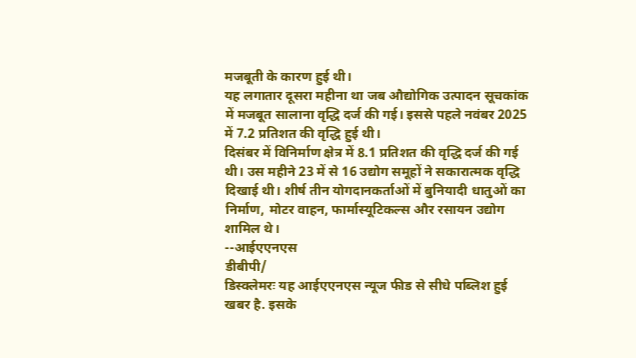मजबूती के कारण हुई थी।
यह लगातार दूसरा महीना था जब औद्योगिक उत्पादन सूचकांक में मजबूत सालाना वृद्धि दर्ज की गई। इससे पहले नवंबर 2025 में 7.2 प्रतिशत की वृद्धि हुई थी।
दिसंबर में विनिर्माण क्षेत्र में 8.1 प्रतिशत की वृद्धि दर्ज की गई थी। उस महीने 23 में से 16 उद्योग समूहों ने सकारात्मक वृद्धि दिखाई थी। शीर्ष तीन योगदानकर्ताओं में बुनियादी धातुओं का निर्माण, मोटर वाहन, फार्मास्यूटिकल्स और रसायन उद्योग शामिल थे।
--आईएएनएस
डीबीपी/
डिस्क्लेमरः यह आईएएनएस न्यूज फीड से सीधे पब्लिश हुई खबर है. इसके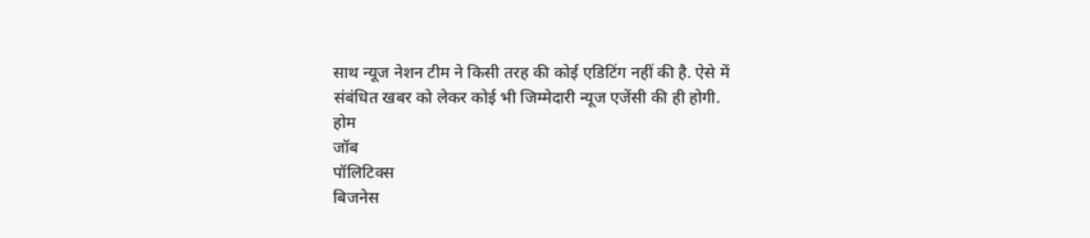साथ न्यूज नेशन टीम ने किसी तरह की कोई एडिटिंग नहीं की है. ऐसे में संबंधित खबर को लेकर कोई भी जिम्मेदारी न्यूज एजेंसी की ही होगी.
होम
जॉब
पॉलिटिक्स
बिजनेस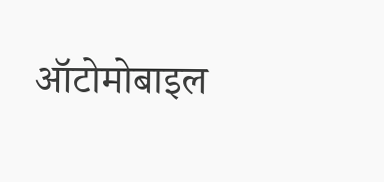ऑटोमोबाइल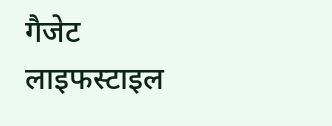गैजेट
लाइफस्टाइल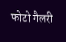फोटो गैलरी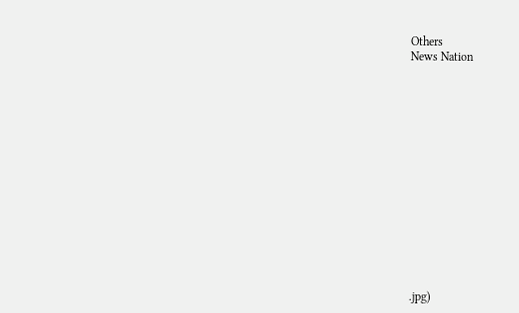Others
News Nation















.jpg)